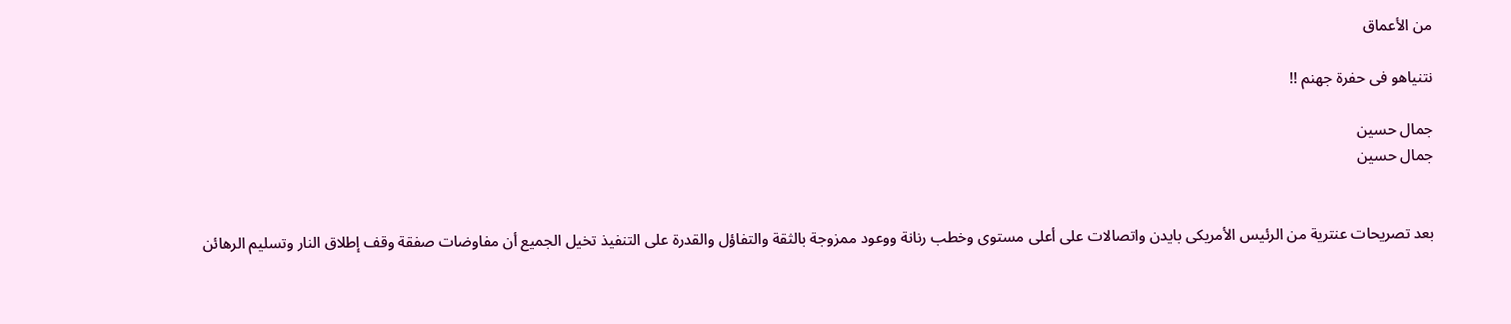من الأعماق

نتنياهو فى حفرة جهنم !!

جمال حسين
جمال حسين


بعد تصريحات عنترية من الرئيس الأمريكى بايدن واتصالات على أعلى مستوى وخطب رنانة ووعود ممزوجة بالثقة والتفاؤل والقدرة على التنفيذ تخيل الجميع أن مفاوضات صفقة وقف إطلاق النار وتسليم الرهائن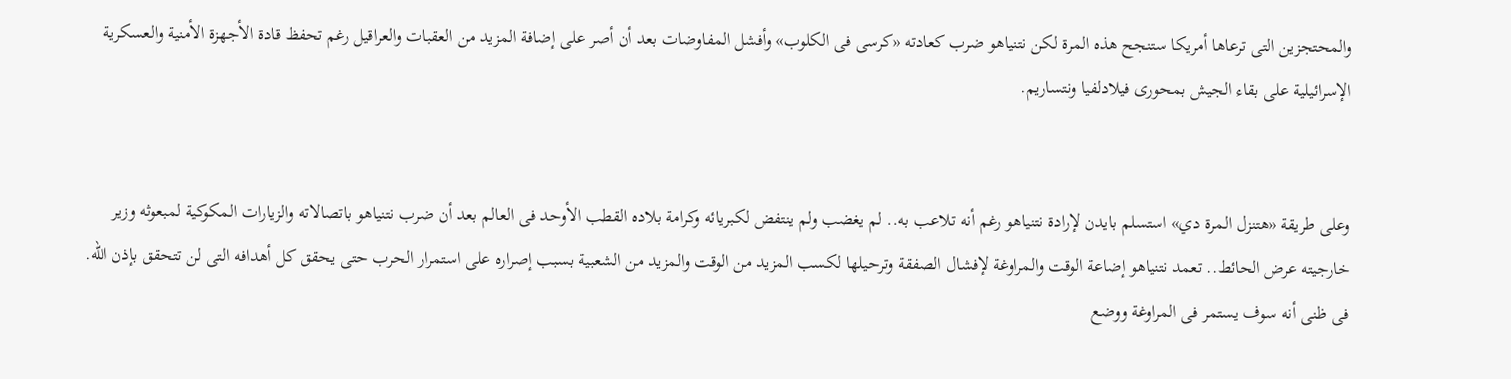والمحتجزين التى ترعاها أمريكا ستنجح هذه المرة لكن نتنياهو ضرب كعادته «كرسى فى الكلوب» وأفشل المفاوضات بعد أن أصر على إضافة المزيد من العقبات والعراقيل رغم تحفظ قادة الأجهزة الأمنية والعسكرية الإسرائيلية على بقاء الجيش بمحورى فيلادلفيا ونتساريم.


وعلى طريقة «هتنزل المرة دي» استسلم بايدن لإرادة نتنياهو رغم أنه تلاعب به.. لم يغضب ولم ينتفض لكبريائه وكرامة بلاده القطب الأوحد فى العالم بعد أن ضرب نتنياهو باتصالاته والزيارات المكوكية لمبعوثه وزير خارجيته عرض الحائط.. تعمد نتنياهو إضاعة الوقت والمراوغة لإفشال الصفقة وترحيلها لكسب المزيد من الوقت والمزيد من الشعبية بسبب إصراره على استمرار الحرب حتى يحقق كل أهدافه التى لن تتحقق بإذن الله.
فى ظنى أنه سوف يستمر فى المراوغة ووضع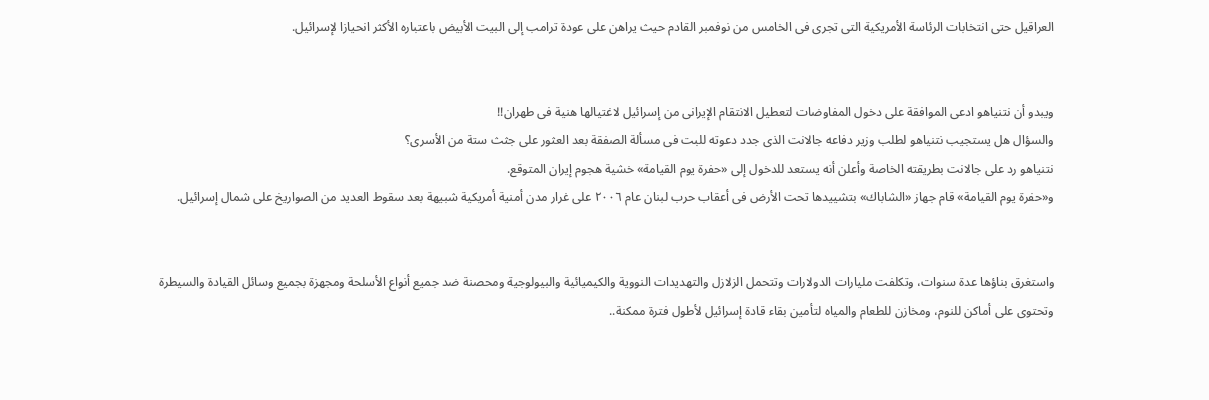العراقيل حتى انتخابات الرئاسة الأمريكية التى تجرى فى الخامس من نوفمبر القادم حيث يراهن على عودة ترامب إلى البيت الأبيض باعتباره الأكثر انحيازا لإسرائيل.


ويبدو أن نتنياهو ادعى الموافقة على دخول المفاوضات لتعطيل الانتقام الإيرانى من إسرائيل لاغتيالها هنية فى طهران!!
والسؤال هل يستجيب نتنياهو لطلب وزير دفاعه جالانت الذى جدد دعوته للبت فى مسألة الصفقة بعد العثور على جثث ستة من الأسرى؟
نتنياهو رد على جالانت بطريقته الخاصة وأعلن أنه يستعد للدخول إلى «حفرة يوم القيامة» خشية هجوم إيران المتوقع.
و«حفرة يوم القيامة» قام جهاز «الشاباك» بتشييدها تحت الأرض فى أعقاب حرب لبنان عام ٢٠٠٦ على غرار مدن أمنية أمريكية شبيهة بعد سقوط العديد من الصواريخ على شمال إسرائيل.


واستغرق بناؤها عدة سنوات، وتكلفت مليارات الدولارات وتتحمل الزلازل والتهديدات النووية والكيميائية والبيولوجية ومحصنة ضد جميع أنواع الأسلحة ومجهزة بجميع وسائل القيادة والسيطرة وتحتوى على أماكن للنوم، ومخازن للطعام والمياه لتأمين بقاء قادة إسرائيل لأطول فترة ممكنة..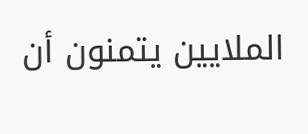الملايين يتمنون أن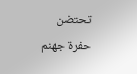تحتضن حفرة جهنم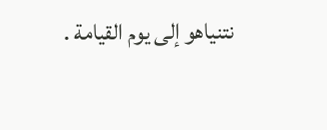نتنياهو إلى يوم القيامة .